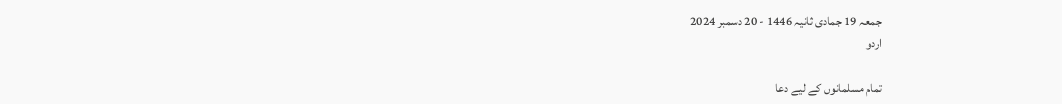جمعہ 19 جمادی ثانیہ 1446 - 20 دسمبر 2024
اردو

تمام مسلمانوں کے لیے دعا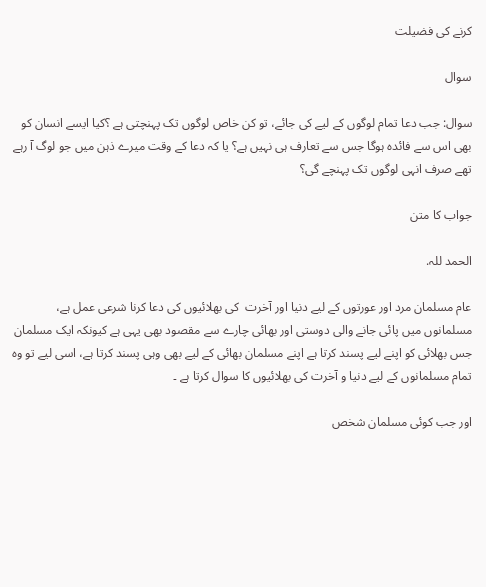کرنے کی فضیلت

سوال

سوال: جب دعا تمام لوگوں کے لیے کی جائے، تو کن خاص لوگوں تک پہنچتی ہے ؟کیا ایسے انسان کو بھی اس سے فائدہ ہوگا جس سے تعارف ہی نہیں ہے؟ یا کہ دعا کے وقت میرے ذہن میں جو لوگ آ رہے تھے صرف انہی لوگوں تک پہنچے گی؟

جواب کا متن

الحمد للہ.

عام مسلمان مرد اور عورتوں کے لیے دنیا اور آخرت  کی بھلائیوں کی دعا کرنا شرعی عمل ہے، مسلمانوں میں پائی جانے والی دوستی اور بھائی چارے سے مقصود بھی یہی ہے کیونکہ ایک مسلمان جس بھلائی کو اپنے لیے پسند کرتا ہے اپنے مسلمان بھائی کے لیے بھی وہی پسند کرتا ہے، اسی لیے تو وہ تمام مسلمانوں کے لیے دنیا و آخرت کی بھلائیوں کا سوال کرتا ہے ۔

اور جب کوئی مسلمان شخص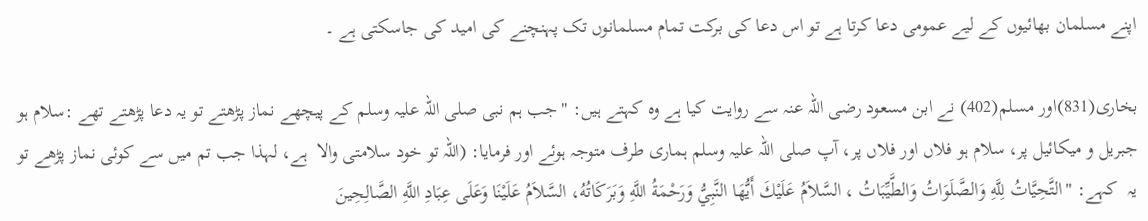اپنے مسلمان بھائیوں کے لیے عمومی دعا کرتا ہے تو اس دعا کی برکت تمام مسلمانوں تک پہنچنے کی امید کی جاسکتی ہے ۔

بخاری(831)اور مسلم(402) نے ابن مسعود رضی اللہ عنہ سے روایت کیا ہے وہ کہتے ہیں: "جب ہم نبی صلی اللہ علیہ وسلم کے پیچھے نماز پڑھتے تو یہ دعا پڑھتے تھے :سلام ہو جبریل و میکائیل پر، سلام ہو فلاں اور فلاں پر، آپ صلی اللہ علیہ وسلم ہماری طرف متوجہ ہوئے اور فرمایا: (اللہ تو خود سلامتی والا  ہے، لہذا جب تم میں سے کوئی نماز پڑھے تو یہ  کہے: "التَّحِيَّاتُ لِلَّهِ وَالصَّلَوَاتُ وَالطَّيِّبَاتُ ، السَّلاَمُ عَلَيْكَ أَيُّهَا النَّبِيُّ وَرَحْمَةُ اللَّهِ وَبَرَكَاتُهُ، السَّلاَمُ عَلَيْنَا وَعَلَى عِبَادِ اللَّهِ الصَّالِحِينَ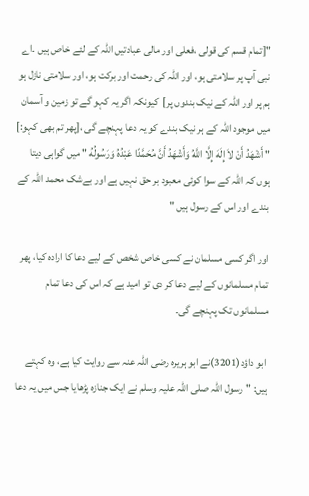"[تمام قسم کی قولی ،فعلی اور مالی عبادتیں اللہ کے لئے خاص ہیں ۔اے نبی آپ پر سلامتی ہو، اور اللہ کی رحمت اور برکت ہو، اور سلامتی نازل ہو ہم پر اور اللہ کے نیک بندوں پر]  کیونکہ اگر یہ کہو گے تو زمین و آسمان میں موجود اللہ کے ہر نیک بندے کو یہ دعا پہنچے گی ،[پھر تم بھی کہو:] " أَشْهَدُ أَنْ لاَ إِلَهَ إِلَّا اللَّهُ وَأَشْهَدُ أَنَّ مُحَمَّدًا عَبْدُهُ وَرَسُولُهُ " میں گواہی دیتا ہوں کہ اللہ کے سوا کوئی معبود بر حق نہیں ہے اور بےشک محمد اللہ کے بندے اور اس کے رسول ہیں "

اور اگر کسی مسلمان نے کسی خاص شخص کے لیے دعا کا ارادہ کیا، پھر تمام مسلمانوں کے لیے دعا کر دی تو امید ہے کہ اس کی دعا تمام مسلمانوں تک پہنچے گی۔

 ابو داؤد(3201)نے ابو ہریرہ رضی اللہ عنہ سے روایت کیا ہے، وہ کہتے ہیں: "رسول اللہ صلی اللہ علیہ وسلم نے ایک جنازہ پڑھایا جس میں یہ دعا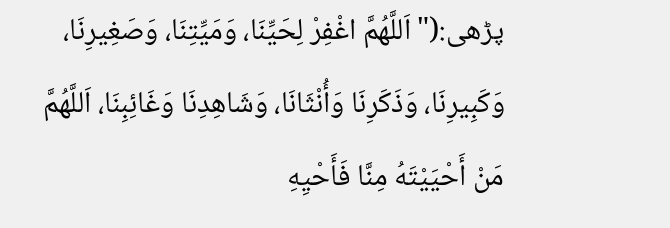پڑھی:(" اَللَّهُمَّ اغْفِرْ لِحَيِّنَا، وَمَيِّتِنَا، وَصَغِيرِنَا، وَكَبِيرِنَا، وَذَكَرِنَا وَأُنْثَانَا، وَشَاهِدِنَا وَغَائِبِنَا، اَللَّهُمَّ مَنْ أَحْيَيْتَهُ مِنَّا فَأَحْيِهِ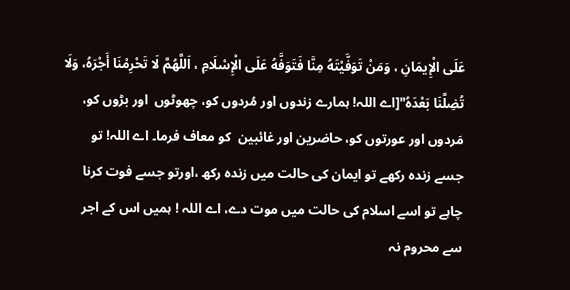عَلَى الْإِيمَانِ ، وَمَنْ تَوَفَّيْتَهُ مِنَّا فَتَوَفَّهُ عَلَى الْإِسْلَامِ ، اَللَّهُمَّ لَا تَحْرِمْنَا أَجْرَهُ، وَلَا تُضِلَّنَا بَعْدَهُ"[اے اللہ! ہمارے زندوں اور مُردوں کو، چھوٹوں  اور بڑوں کو، مَردوں اور عورتوں کو، حاضرین اور غائبین  کو معاف فرما۔ اے اللہ! تو جسے زندہ رکھے تو ایمان کی حالت میں زندہ رکھ ،اورتو جسے فوت کرنا چاہے تو اسے اسلام کی حالت میں موت دے، اے اللہ ! ہمیں اس کے اجر سے محروم نہ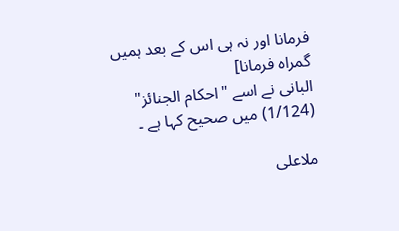فرمانا اور نہ ہی اس کے بعد ہمیں گمراہ فرمانا]
البانی نے اسے "احکام الجنائز" (1/124) میں صحیح کہا ہے ۔

ملاعلی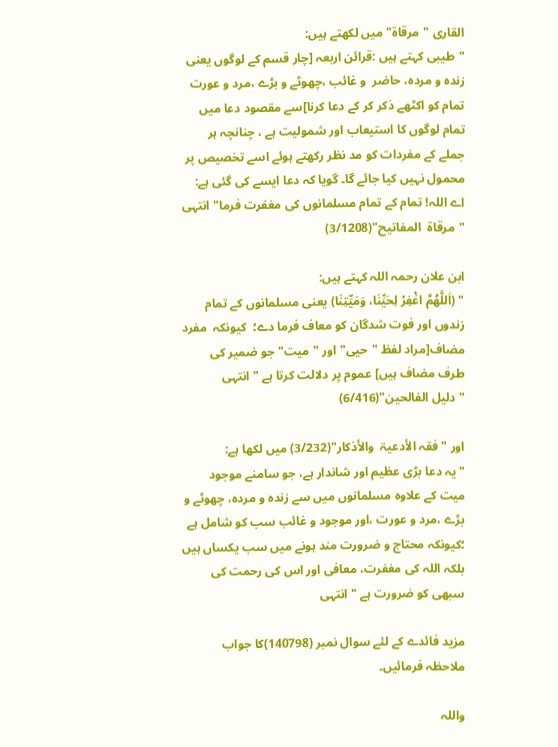القاری "مرقاۃ" میں لکھتے ہیں:
"طیبی کہتے ہیں :قرائن اربعہ [چار قسم کے لوگوں یعنی زندہ و مردہ، حاضر  و غائب ،چھوٹے و بڑے ،مرد و عورت تمام کو اکٹھے ذکر کر کے دعا کرنا]سے مقصود دعا میں تمام لوگوں کا استیعاب اور شمولیت ہے ، چنانچہ ہر جملے کے مفردات کو مد نظر رکھتے ہوئے اسے تخصیص پر محمول نہیں کیا جائے گا۔ گویا کہ دعا ایسے کی گئی ہے: اے اللہ! تمام کے تمام مسلمانوں کی مغفرت فرما" انتہی
"مرقاۃ  المفاتیح"(3/1208)

ابن علان رحمہ اللہ کہتے ہیں:
" (اَللَّهُمَّ اغْفِرْ لِحَيِّنَا، وَمَيِّتِنَا) یعنی مسلمانوں کے تمام زندوں اور فوت شدگان کو معاف فرما دے؛  کیونکہ  مفرد مضاف[مراد لفظ "حیی" اور "میت" جو ضمیر کی طرف مضاف ہیں] عموم پر دلالت کرتا ہے " انتہی
"دلیل الفالحین"(6/416)

اور "فقہ الأدعیۃ  والأذکار"(3/232) میں لکھا ہے:
"یہ دعا بڑی عظیم اور شاندار ہے، جو سامنے موجود میت کے علاوہ مسلمانوں میں سے زندہ و مردہ، چھوٹے و بڑے ،مرد و عورت ،اور موجود و غائب سب کو شامل ہے ؛کیونکہ محتاج و ضرورت مند ہونے میں سب یکساں ہیں بلکہ اللہ کی مغفرت، معافی اور اس کی رحمت کی سبھی کو ضرورت ہے " انتہی

مزید فائدے کے لئے سوال نمبر (140798)کا جواب ملاحظہ فرمائیں۔

واللہ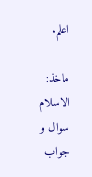اعلم.

ماخذ: الاسلام سوال و جواب